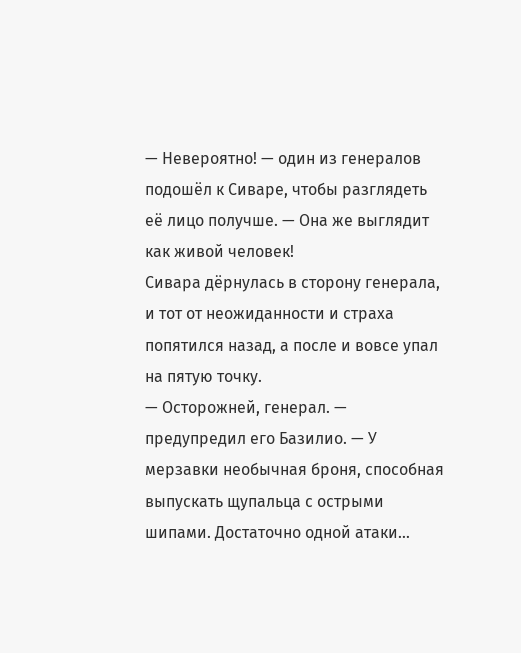— Невероятно! — один из генералов подошёл к Сиваре, чтобы разглядеть её лицо получше. — Она же выглядит как живой человек!
Сивара дёрнулась в сторону генерала, и тот от неожиданности и страха попятился назад, а после и вовсе упал на пятую точку.
— Осторожней, генерал. — предупредил его Базилио. — У мерзавки необычная броня, способная выпускать щупальца с острыми шипами. Достаточно одной атаки…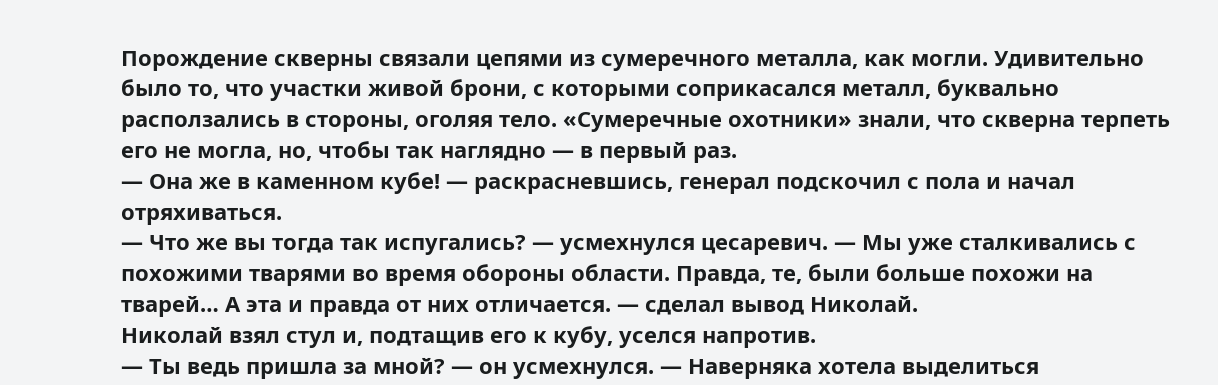Порождение скверны связали цепями из сумеречного металла, как могли. Удивительно было то, что участки живой брони, с которыми соприкасался металл, буквально расползались в стороны, оголяя тело. «Сумеречные охотники» знали, что скверна терпеть его не могла, но, чтобы так наглядно — в первый раз.
— Она же в каменном кубе! — раскрасневшись, генерал подскочил с пола и начал отряхиваться.
— Что же вы тогда так испугались? — усмехнулся цесаревич. — Мы уже сталкивались с похожими тварями во время обороны области. Правда, те, были больше похожи на тварей… А эта и правда от них отличается. — сделал вывод Николай.
Николай взял стул и, подтащив его к кубу, уселся напротив.
— Ты ведь пришла за мной? — он усмехнулся. — Наверняка хотела выделиться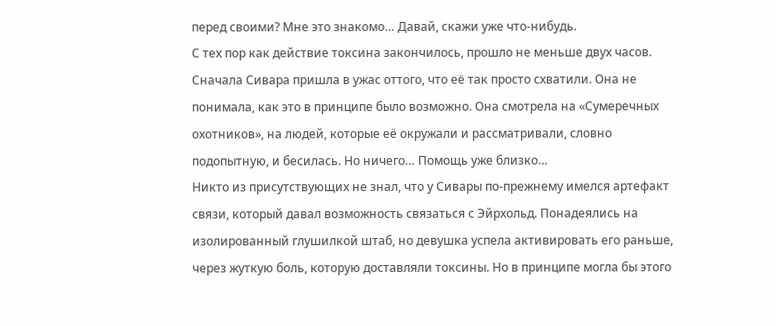перед своими? Мне это знакомо… Давай, скажи уже что-нибудь.
С тех пор как действие токсина закончилось, прошло не меньше двух часов. Сначала Сивара пришла в ужас оттого, что её так просто схватили. Она не понимала, как это в принципе было возможно. Она смотрела на «Сумеречных охотников», на людей, которые её окружали и рассматривали, словно подопытную, и бесилась. Но ничего… Помощь уже близко…
Никто из присутствующих не знал, что у Сивары по-прежнему имелся артефакт связи, который давал возможность связаться с Эйрхольд. Понадеялись на изолированный глушилкой штаб, но девушка успела активировать его раньше, через жуткую боль, которую доставляли токсины. Но в принципе могла бы этого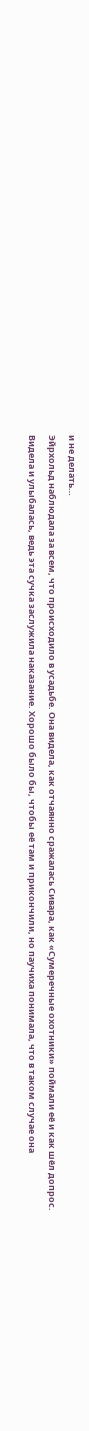и не делать…
Эйрхольд наблюдала за всем, что происходило в усадьбе. Она видела, как отчаянно сражалась Сивара, как «Сумеречные охотники» поймали её и как шёл допрос. Видела и улыбалась, ведь эта сучка заслужила наказание. Хорошо было бы, чтобы её там и прикончили, но паучиха понимала, что в таком случае она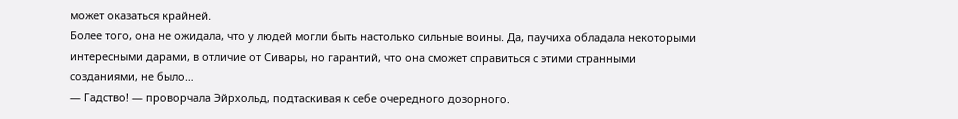может оказаться крайней.
Более того, она не ожидала, что у людей могли быть настолько сильные воины. Да, паучиха обладала некоторыми интересными дарами, в отличие от Сивары, но гарантий, что она сможет справиться с этими странными созданиями, не было…
— Гадство! — проворчала Эйрхольд, подтаскивая к себе очередного дозорного.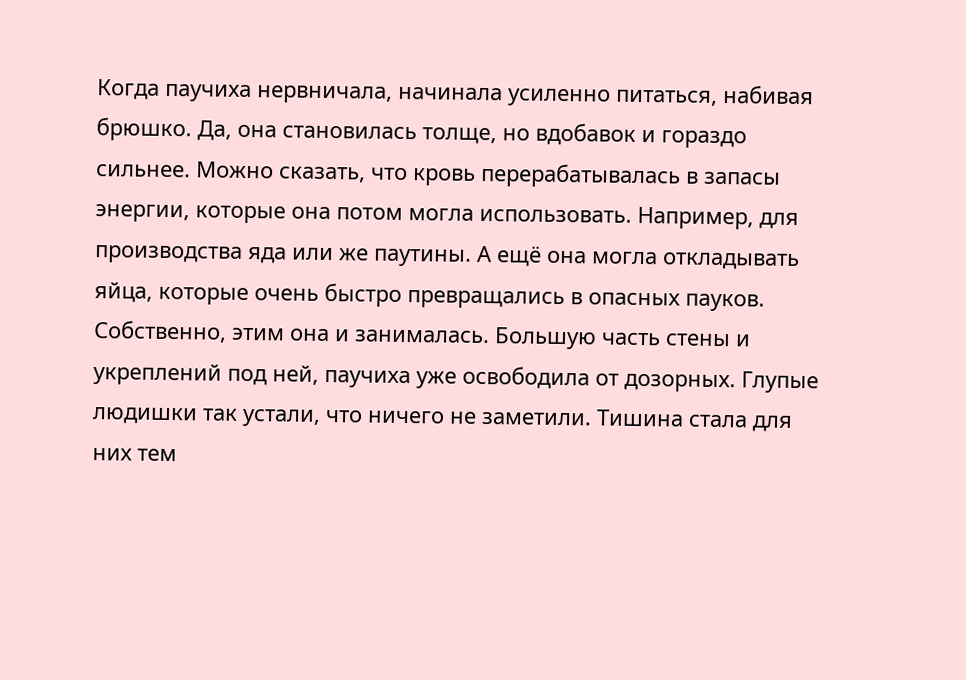Когда паучиха нервничала, начинала усиленно питаться, набивая брюшко. Да, она становилась толще, но вдобавок и гораздо сильнее. Можно сказать, что кровь перерабатывалась в запасы энергии, которые она потом могла использовать. Например, для производства яда или же паутины. А ещё она могла откладывать яйца, которые очень быстро превращались в опасных пауков.
Собственно, этим она и занималась. Большую часть стены и укреплений под ней, паучиха уже освободила от дозорных. Глупые людишки так устали, что ничего не заметили. Тишина стала для них тем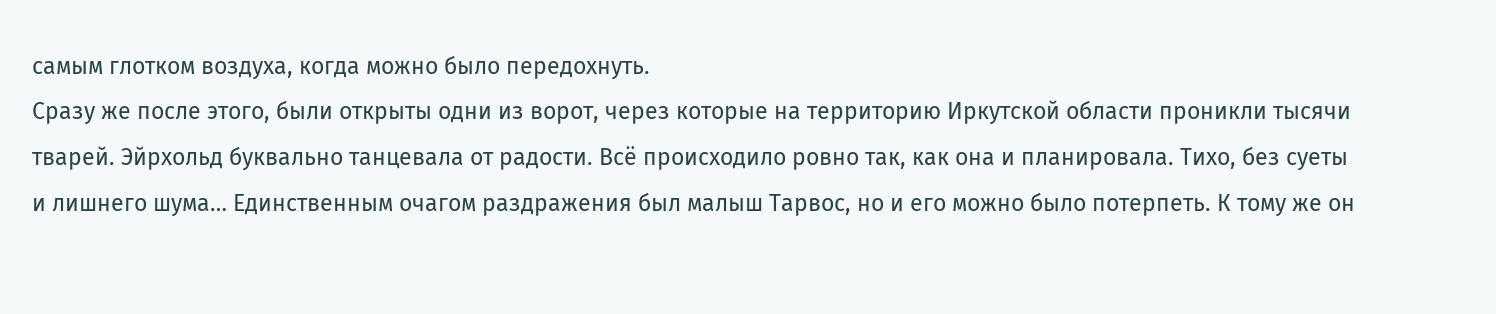самым глотком воздуха, когда можно было передохнуть.
Сразу же после этого, были открыты одни из ворот, через которые на территорию Иркутской области проникли тысячи тварей. Эйрхольд буквально танцевала от радости. Всё происходило ровно так, как она и планировала. Тихо, без суеты и лишнего шума… Единственным очагом раздражения был малыш Тарвос, но и его можно было потерпеть. К тому же он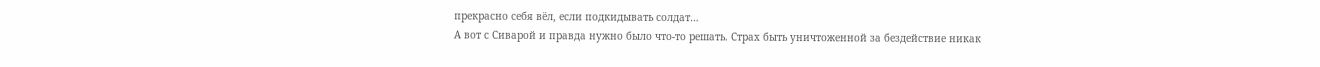прекрасно себя вёл, если подкидывать солдат…
А вот с Сиварой и правда нужно было что-то решать. Страх быть уничтоженной за бездействие никак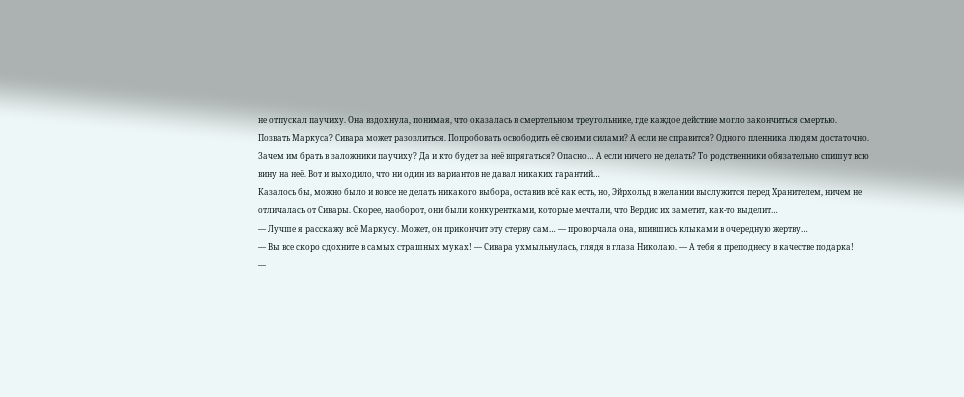не отпускал паучиху. Она вздохнула, понимая, что оказалась в смертельном треугольнике, где каждое действие могло закончиться смертью.
Позвать Маркуса? Сивара может разозлиться. Попробовать освободить её своими силами? А если не справится? Одного пленника людям достаточно. Зачем им брать в заложники паучиху? Да и кто будет за неё впрягаться? Опасно… А если ничего не делать? То родственники обязательно спишут всю вину на неё. Вот и выходило, что ни один из вариантов не давал никаких гарантий…
Казалось бы, можно было и вовсе не делать никакого выбора, оставив всё как есть, но, Эйрхольд в желании выслужится перед Хранителем, ничем не отличалась от Сивары. Скорее, наоборот, они были конкурентками, которые мечтали, что Вердис их заметит, как-то выделит…
— Лучше я расскажу всё Маркусу. Может, он прикончит эту стерву сам… — проворчала она, впившись клыками в очередную жертву…
— Вы все скоро сдохните в самых страшных муках! — Сивара ухмыльнулась, глядя в глаза Николаю. — А тебя я преподнесу в качестве подарка!
—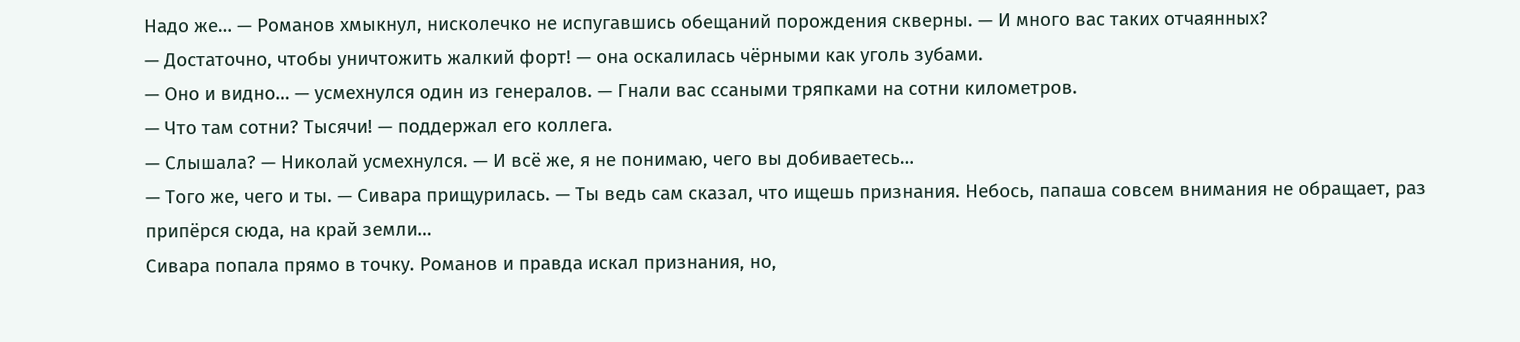Надо же… — Романов хмыкнул, нисколечко не испугавшись обещаний порождения скверны. — И много вас таких отчаянных?
— Достаточно, чтобы уничтожить жалкий форт! — она оскалилась чёрными как уголь зубами.
— Оно и видно… — усмехнулся один из генералов. — Гнали вас ссаными тряпками на сотни километров.
— Что там сотни? Тысячи! — поддержал его коллега.
— Слышала? — Николай усмехнулся. — И всё же, я не понимаю, чего вы добиваетесь…
— Того же, чего и ты. — Сивара прищурилась. — Ты ведь сам сказал, что ищешь признания. Небось, папаша совсем внимания не обращает, раз припёрся сюда, на край земли…
Сивара попала прямо в точку. Романов и правда искал признания, но,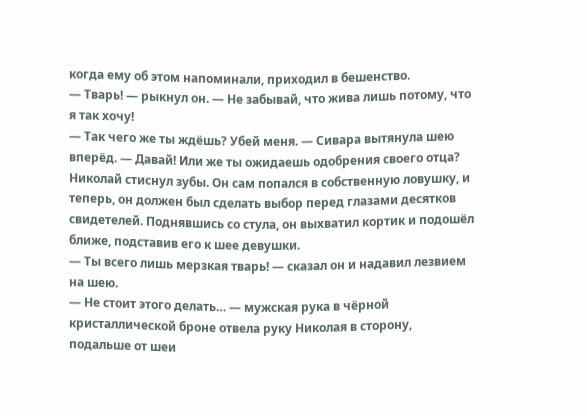когда ему об этом напоминали, приходил в бешенство.
— Тварь! — рыкнул он. — Не забывай, что жива лишь потому, что я так хочу!
— Так чего же ты ждёшь? Убей меня. — Сивара вытянула шею вперёд. — Давай! Или же ты ожидаешь одобрения своего отца?
Николай стиснул зубы. Он сам попался в собственную ловушку, и теперь, он должен был сделать выбор перед глазами десятков свидетелей. Поднявшись со стула, он выхватил кортик и подошёл ближе, подставив его к шее девушки.
— Ты всего лишь мерзкая тварь! — сказал он и надавил лезвием на шею.
— Не стоит этого делать… — мужская рука в чёрной кристаллической броне отвела руку Николая в сторону, подальше от шеи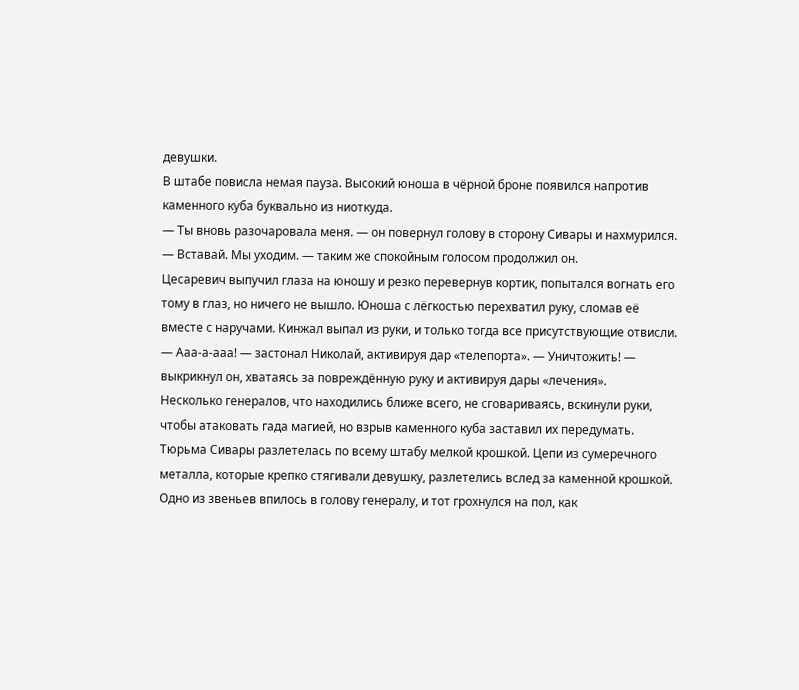девушки.
В штабе повисла немая пауза. Высокий юноша в чёрной броне появился напротив каменного куба буквально из ниоткуда.
— Ты вновь разочаровала меня. — он повернул голову в сторону Сивары и нахмурился. — Вставай. Мы уходим. — таким же спокойным голосом продолжил он.
Цесаревич выпучил глаза на юношу и резко перевернув кортик, попытался вогнать его тому в глаз, но ничего не вышло. Юноша с лёгкостью перехватил руку, сломав её вместе с наручами. Кинжал выпал из руки, и только тогда все присутствующие отвисли.
— Ааа-а-ааа! — застонал Николай, активируя дар «телепорта». — Уничтожить! — выкрикнул он, хватаясь за повреждённую руку и активируя дары «лечения».
Несколько генералов, что находились ближе всего, не сговариваясь, вскинули руки, чтобы атаковать гада магией, но взрыв каменного куба заставил их передумать. Тюрьма Сивары разлетелась по всему штабу мелкой крошкой. Цепи из сумеречного металла, которые крепко стягивали девушку, разлетелись вслед за каменной крошкой. Одно из звеньев впилось в голову генералу, и тот грохнулся на пол, как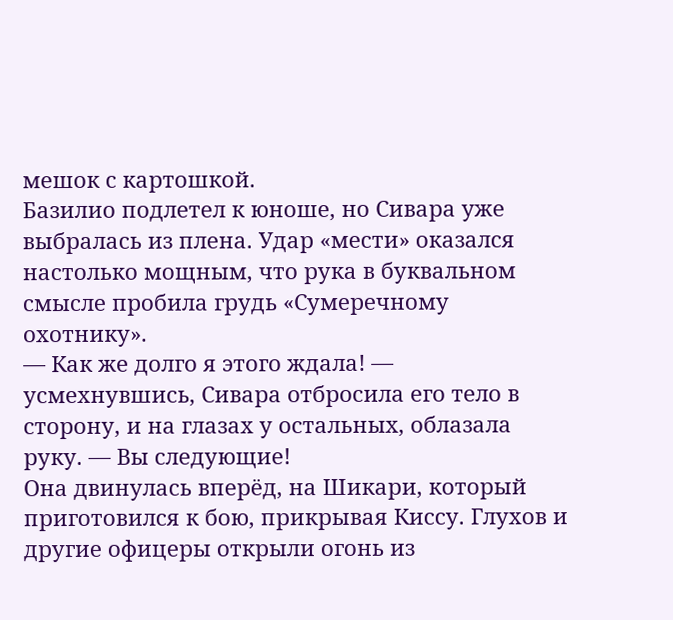мешок с картошкой.
Базилио подлетел к юноше, но Сивара уже выбралась из плена. Удар «мести» оказался настолько мощным, что рука в буквальном смысле пробила грудь «Сумеречному охотнику».
— Как же долго я этого ждала! — усмехнувшись, Сивара отбросила его тело в сторону, и на глазах у остальных, облазала руку. — Вы следующие!
Она двинулась вперёд, на Шикари, который приготовился к бою, прикрывая Киссу. Глухов и другие офицеры открыли огонь из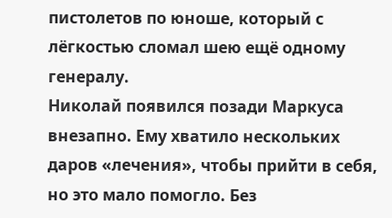пистолетов по юноше, который с лёгкостью сломал шею ещё одному генералу.
Николай появился позади Маркуса внезапно. Ему хватило нескольких даров «лечения», чтобы прийти в себя, но это мало помогло. Без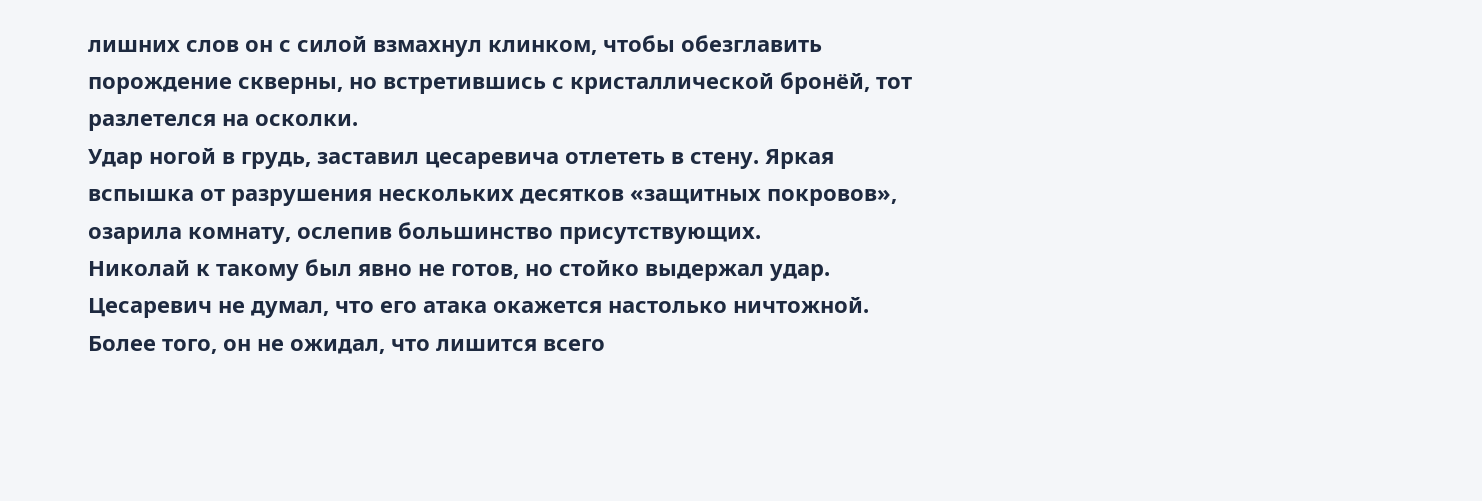лишних слов он с силой взмахнул клинком, чтобы обезглавить порождение скверны, но встретившись с кристаллической бронёй, тот разлетелся на осколки.
Удар ногой в грудь, заставил цесаревича отлететь в стену. Яркая вспышка от разрушения нескольких десятков «защитных покровов», озарила комнату, ослепив большинство присутствующих.
Николай к такому был явно не готов, но стойко выдержал удар. Цесаревич не думал, что его атака окажется настолько ничтожной. Более того, он не ожидал, что лишится всего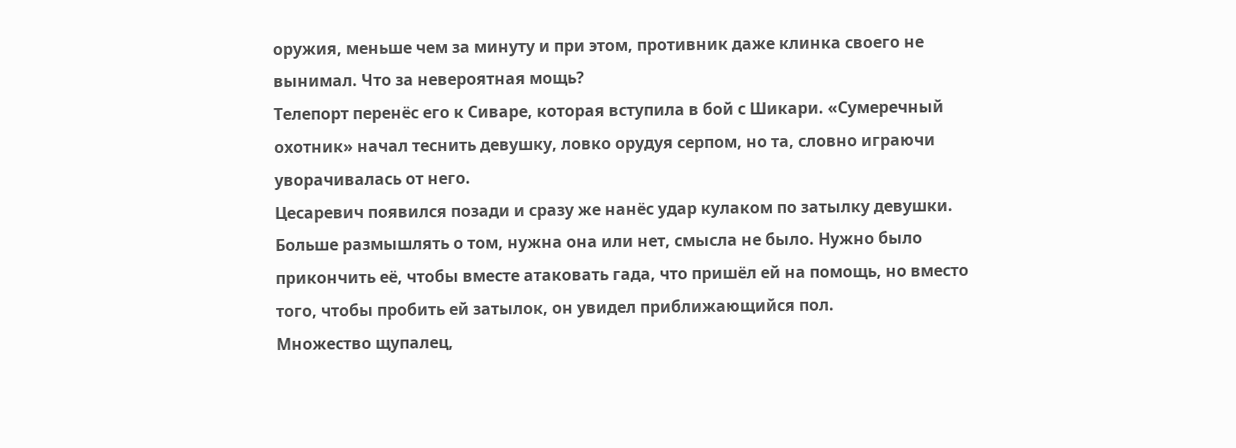оружия, меньше чем за минуту и при этом, противник даже клинка своего не вынимал. Что за невероятная мощь?
Телепорт перенёс его к Сиваре, которая вступила в бой с Шикари. «Сумеречный охотник» начал теснить девушку, ловко орудуя серпом, но та, словно играючи уворачивалась от него.
Цесаревич появился позади и сразу же нанёс удар кулаком по затылку девушки. Больше размышлять о том, нужна она или нет, смысла не было. Нужно было прикончить её, чтобы вместе атаковать гада, что пришёл ей на помощь, но вместо того, чтобы пробить ей затылок, он увидел приближающийся пол.
Множество щупалец,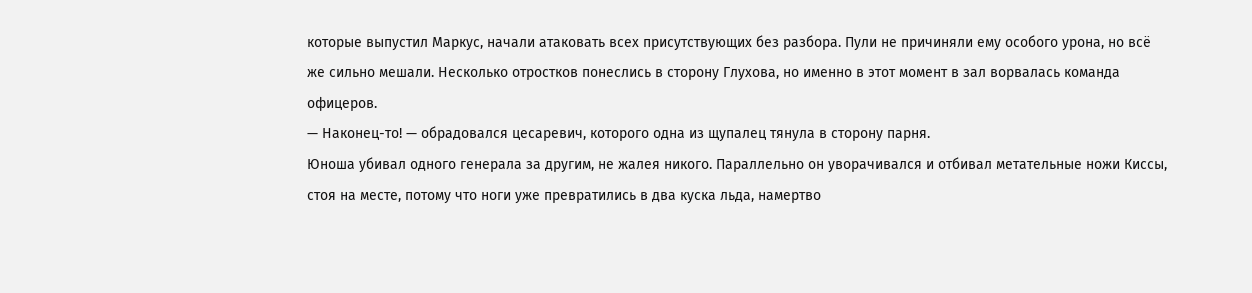которые выпустил Маркус, начали атаковать всех присутствующих без разбора. Пули не причиняли ему особого урона, но всё же сильно мешали. Несколько отростков понеслись в сторону Глухова, но именно в этот момент в зал ворвалась команда офицеров.
— Наконец-то! — обрадовался цесаревич, которого одна из щупалец тянула в сторону парня.
Юноша убивал одного генерала за другим, не жалея никого. Параллельно он уворачивался и отбивал метательные ножи Киссы, стоя на месте, потому что ноги уже превратились в два куска льда, намертво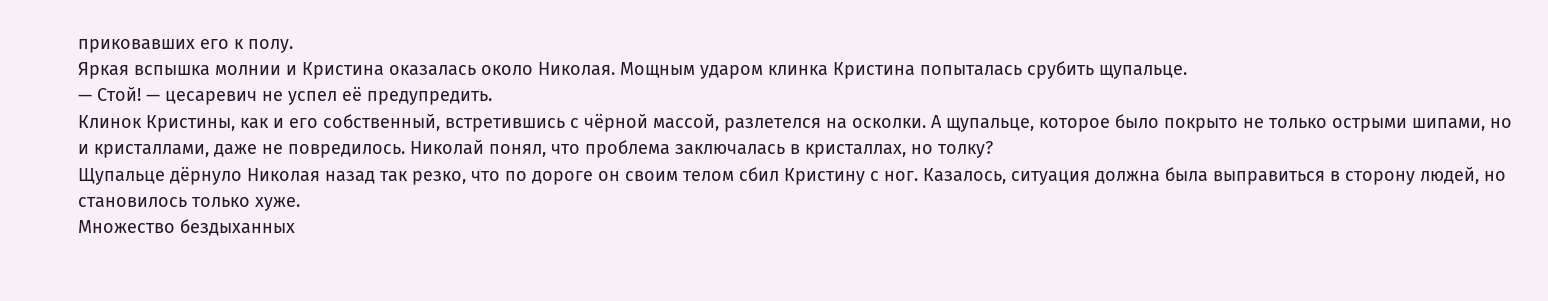приковавших его к полу.
Яркая вспышка молнии и Кристина оказалась около Николая. Мощным ударом клинка Кристина попыталась срубить щупальце.
— Стой! — цесаревич не успел её предупредить.
Клинок Кристины, как и его собственный, встретившись с чёрной массой, разлетелся на осколки. А щупальце, которое было покрыто не только острыми шипами, но и кристаллами, даже не повредилось. Николай понял, что проблема заключалась в кристаллах, но толку?
Щупальце дёрнуло Николая назад так резко, что по дороге он своим телом сбил Кристину с ног. Казалось, ситуация должна была выправиться в сторону людей, но становилось только хуже.
Множество бездыханных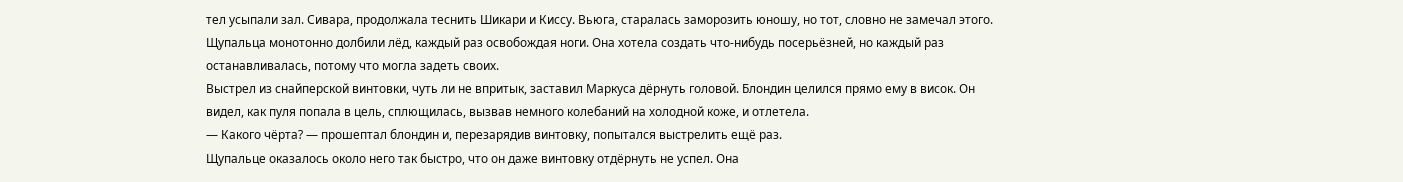тел усыпали зал. Сивара, продолжала теснить Шикари и Киссу. Вьюга, старалась заморозить юношу, но тот, словно не замечал этого. Щупальца монотонно долбили лёд, каждый раз освобождая ноги. Она хотела создать что-нибудь посерьёзней, но каждый раз останавливалась, потому что могла задеть своих.
Выстрел из снайперской винтовки, чуть ли не впритык, заставил Маркуса дёрнуть головой. Блондин целился прямо ему в висок. Он видел, как пуля попала в цель, сплющилась, вызвав немного колебаний на холодной коже, и отлетела.
— Какого чёрта? — прошептал блондин и, перезарядив винтовку, попытался выстрелить ещё раз.
Щупальце оказалось около него так быстро, что он даже винтовку отдёрнуть не успел. Она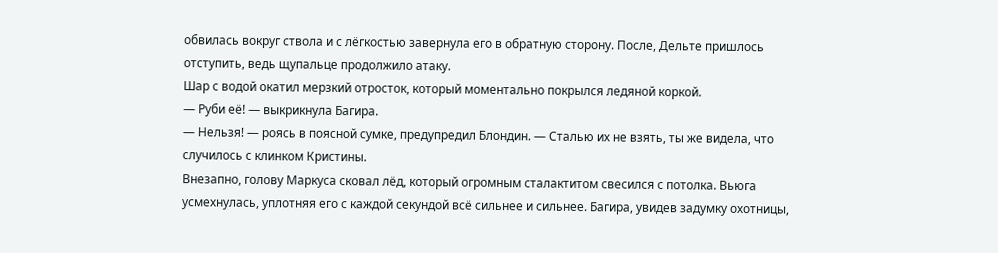обвилась вокруг ствола и с лёгкостью завернула его в обратную сторону. После, Дельте пришлось отступить, ведь щупальце продолжило атаку.
Шар с водой окатил мерзкий отросток, который моментально покрылся ледяной коркой.
— Руби её! — выкрикнула Багира.
— Нельзя! — роясь в поясной сумке, предупредил Блондин. — Сталью их не взять, ты же видела, что случилось с клинком Кристины.
Внезапно, голову Маркуса сковал лёд, который огромным сталактитом свесился с потолка. Вьюга усмехнулась, уплотняя его с каждой секундой всё сильнее и сильнее. Багира, увидев задумку охотницы,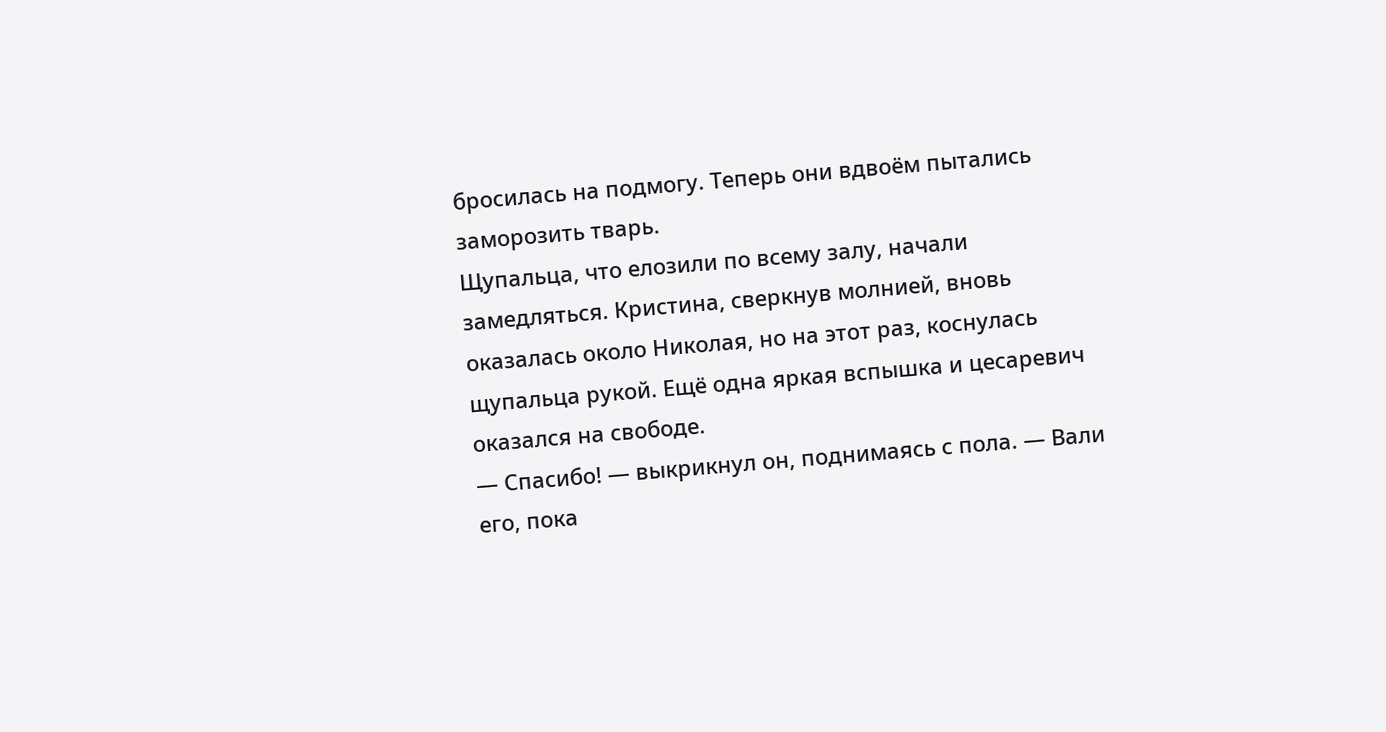бросилась на подмогу. Теперь они вдвоём пытались заморозить тварь.
Щупальца, что елозили по всему залу, начали замедляться. Кристина, сверкнув молнией, вновь оказалась около Николая, но на этот раз, коснулась щупальца рукой. Ещё одна яркая вспышка и цесаревич оказался на свободе.
— Спасибо! — выкрикнул он, поднимаясь с пола. — Вали его, пока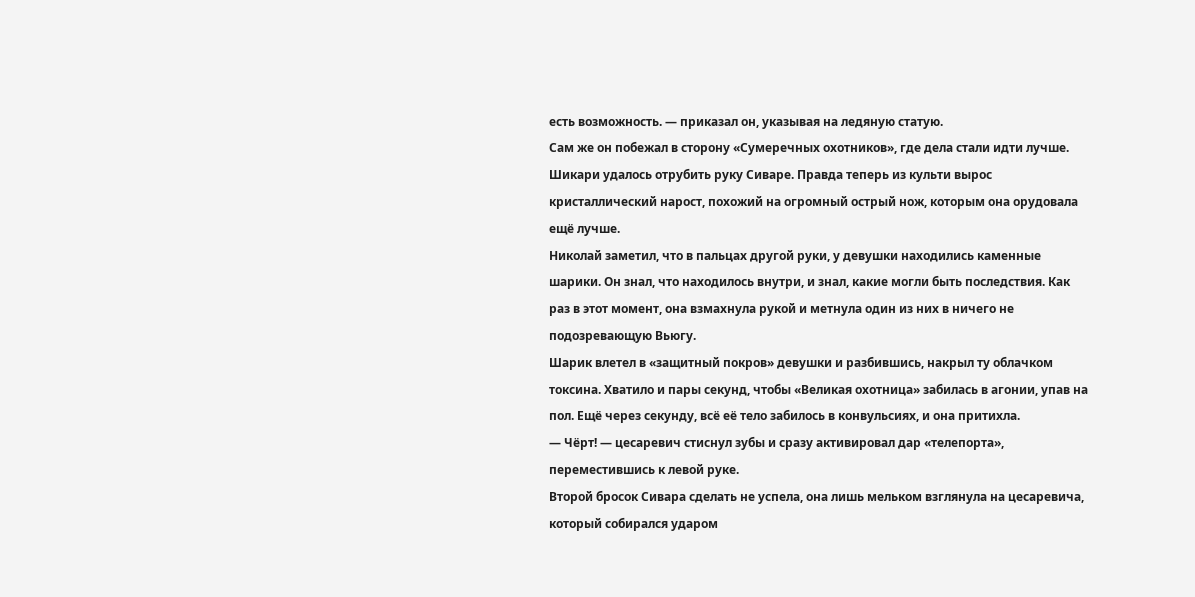есть возможность. — приказал он, указывая на ледяную статую.
Сам же он побежал в сторону «Сумеречных охотников», где дела стали идти лучше. Шикари удалось отрубить руку Сиваре. Правда теперь из культи вырос кристаллический нарост, похожий на огромный острый нож, которым она орудовала ещё лучше.
Николай заметил, что в пальцах другой руки, у девушки находились каменные шарики. Он знал, что находилось внутри, и знал, какие могли быть последствия. Как раз в этот момент, она взмахнула рукой и метнула один из них в ничего не подозревающую Вьюгу.
Шарик влетел в «защитный покров» девушки и разбившись, накрыл ту облачком токсина. Хватило и пары секунд, чтобы «Великая охотница» забилась в агонии, упав на пол. Ещё через секунду, всё её тело забилось в конвульсиях, и она притихла.
— Чёрт! — цесаревич стиснул зубы и сразу активировал дар «телепорта», переместившись к левой руке.
Второй бросок Сивара сделать не успела, она лишь мельком взглянула на цесаревича, который собирался ударом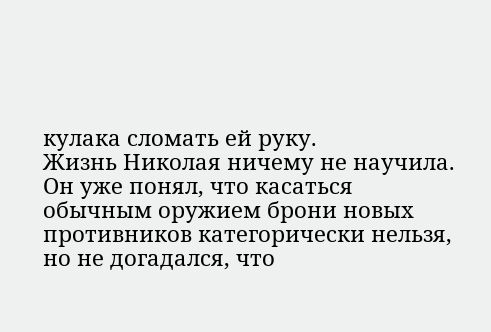кулака сломать ей руку.
Жизнь Николая ничему не научила. Он уже понял, что касаться обычным оружием брони новых противников категорически нельзя, но не догадался, что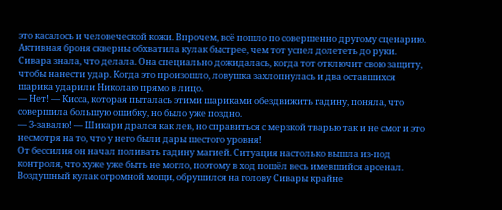это касалось и человеческой кожи. Впрочем, всё пошло по совершенно другому сценарию.
Активная броня скверны обхватила кулак быстрее, чем тот успел долететь до руки. Сивара знала, что делала. Она специально дожидалась, когда тот отключит свою защиту, чтобы нанести удар. Когда это произошло, ловушка захлопнулась и два оставшихся шарика ударили Николаю прямо в лицо.
— Нет! — Кисса, которая пыталась этими шариками обездвижить гадину, поняла, что совершила большую ошибку, но было уже поздно.
— З-завалю! — Шикари дрался как лев, но справиться с мерзкой тварью так и не смог и это несмотря на то, что у него были дары шестого уровня!
От бессилия он начал поливать гадину магией. Ситуация настолько вышла из-под контроля, что хуже уже быть не могло, поэтому в ход пошёл весь имевшийся арсенал.
Воздушный кулак огромной мощи, обрушился на голову Сивары крайне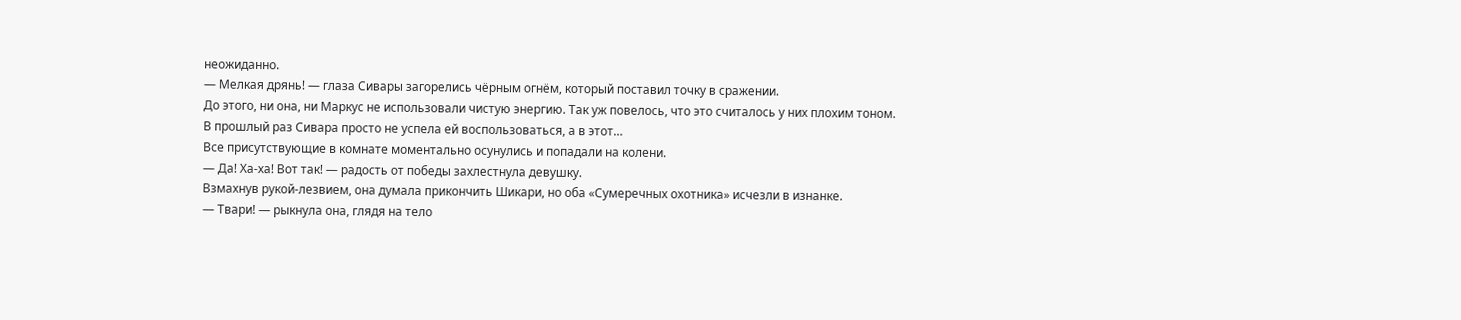неожиданно.
— Мелкая дрянь! — глаза Сивары загорелись чёрным огнём, который поставил точку в сражении.
До этого, ни она, ни Маркус не использовали чистую энергию. Так уж повелось, что это считалось у них плохим тоном. В прошлый раз Сивара просто не успела ей воспользоваться, а в этот…
Все присутствующие в комнате моментально осунулись и попадали на колени.
— Да! Ха-ха! Вот так! — радость от победы захлестнула девушку.
Взмахнув рукой-лезвием, она думала прикончить Шикари, но оба «Сумеречных охотника» исчезли в изнанке.
— Твари! — рыкнула она, глядя на тело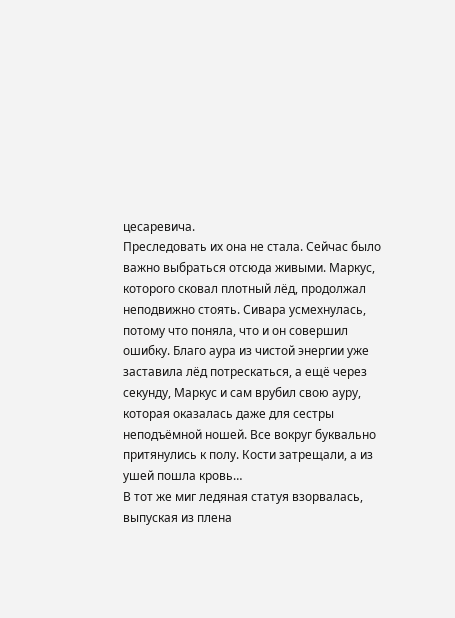цесаревича.
Преследовать их она не стала. Сейчас было важно выбраться отсюда живыми. Маркус, которого сковал плотный лёд, продолжал неподвижно стоять. Сивара усмехнулась, потому что поняла, что и он совершил ошибку. Благо аура из чистой энергии уже заставила лёд потрескаться, а ещё через секунду, Маркус и сам врубил свою ауру, которая оказалась даже для сестры неподъёмной ношей. Все вокруг буквально притянулись к полу. Кости затрещали, а из ушей пошла кровь…
В тот же миг ледяная статуя взорвалась, выпуская из плена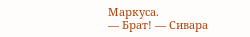Маркуса.
— Брат! — Сивара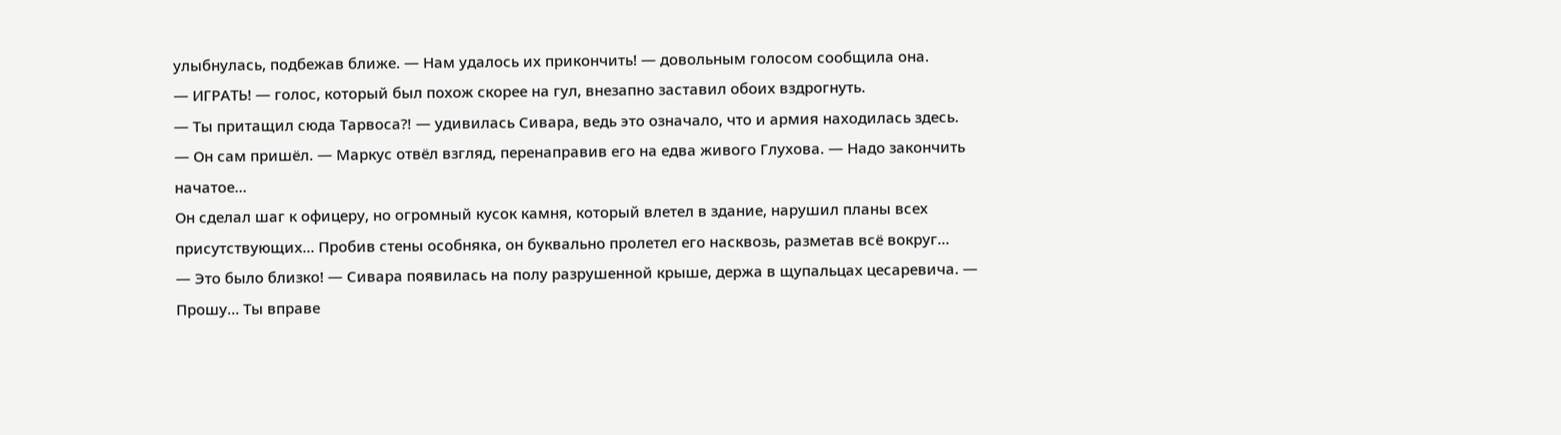улыбнулась, подбежав ближе. — Нам удалось их прикончить! — довольным голосом сообщила она.
— ИГРАТЬ! — голос, который был похож скорее на гул, внезапно заставил обоих вздрогнуть.
— Ты притащил сюда Тарвоса⁈ — удивилась Сивара, ведь это означало, что и армия находилась здесь.
— Он сам пришёл. — Маркус отвёл взгляд, перенаправив его на едва живого Глухова. — Надо закончить начатое…
Он сделал шаг к офицеру, но огромный кусок камня, который влетел в здание, нарушил планы всех присутствующих… Пробив стены особняка, он буквально пролетел его насквозь, разметав всё вокруг…
— Это было близко! — Сивара появилась на полу разрушенной крыше, держа в щупальцах цесаревича. — Прошу… Ты вправе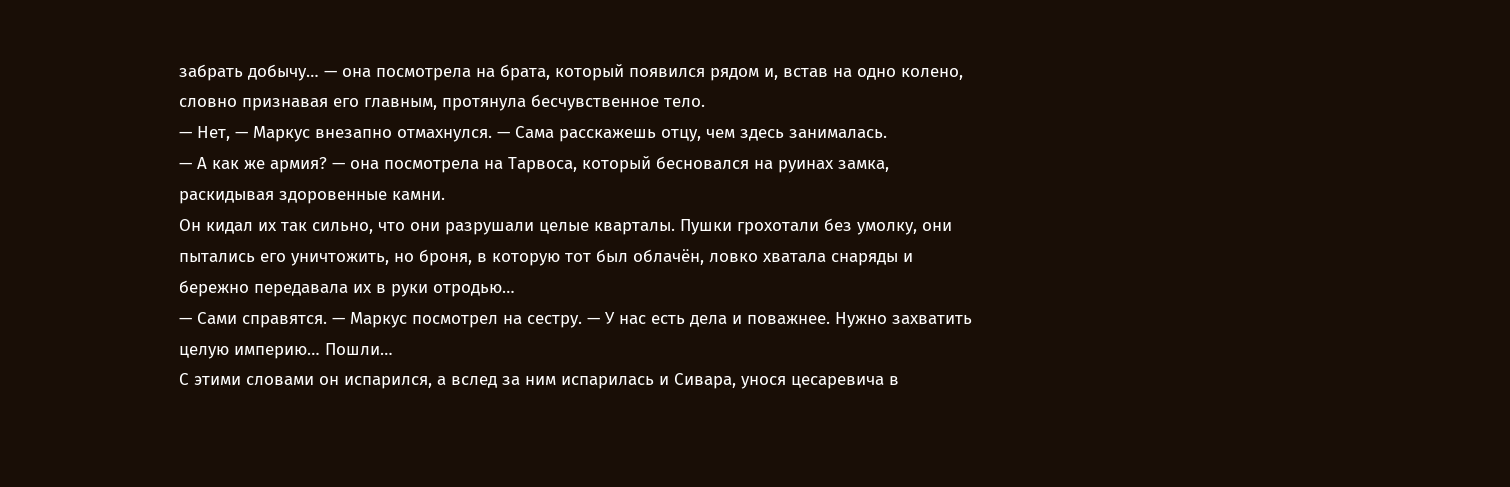забрать добычу… — она посмотрела на брата, который появился рядом и, встав на одно колено, словно признавая его главным, протянула бесчувственное тело.
— Нет, — Маркус внезапно отмахнулся. — Сама расскажешь отцу, чем здесь занималась.
— А как же армия? — она посмотрела на Тарвоса, который бесновался на руинах замка, раскидывая здоровенные камни.
Он кидал их так сильно, что они разрушали целые кварталы. Пушки грохотали без умолку, они пытались его уничтожить, но броня, в которую тот был облачён, ловко хватала снаряды и бережно передавала их в руки отродью…
— Сами справятся. — Маркус посмотрел на сестру. — У нас есть дела и поважнее. Нужно захватить целую империю… Пошли…
С этими словами он испарился, а вслед за ним испарилась и Сивара, унося цесаревича в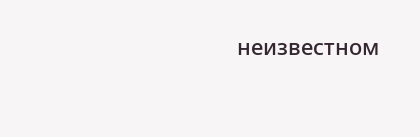неизвестном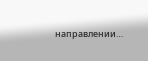направлении…